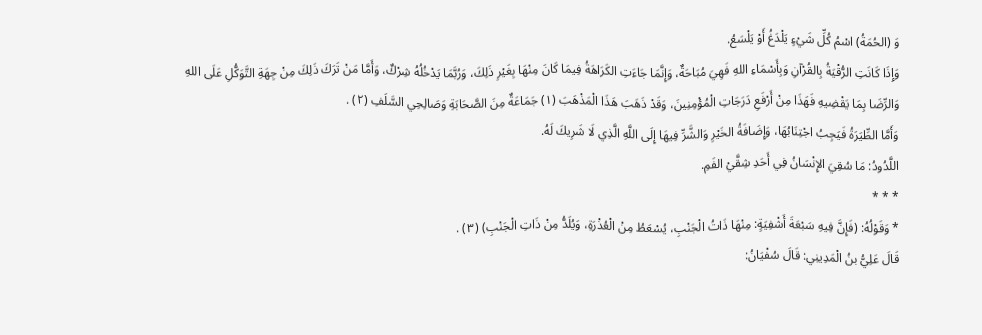وَ (الحُمَةُ) اسْمُ كُلِّ شَيْءٍ يَلْدَغُ أَوْ يَلْسَعُ.
وَإِذَا كَانَتِ الرُّقْيَةُ بِالقُرْآنِ وَبِأَسْمَاءِ اللهِ فَهِيَ مُبَاحَةٌ، وَإِنَّمَا جَاءَتِ الكَرَاهَةُ فِيمَا كَانَ مِنْهَا بِغَيْرِ ذَلِكَ، وَرُبَّمَا يَدْخُلُهُ شِرْكٌ، وَأَمَّا مَنْ تَرَكَ ذَلِكَ مِنْ جِهَةِ التَّوَكُّلِ عَلَى اللهِ وَالرِّضَا بِمَا يَقْضِيهِ فَهَذَا مِنْ أَرْفَعِ دَرَجَاتِ الْمُؤْمِنِينَ، وَقَدْ ذَهَبَ هَذَا الْمَذْهَبَ (١) جَمَاعَةٌ مِنَ الصَّحَابَةِ وَصَالِحِي السَّلَفِ (٢) .
وَأَمَّا الطِّيَرَةُ فَيَجِبُ اجْتِنَابُهَا، وَإِضَافَةُ الخَيْرِ وَالشَّرِّ فِيهَا إِلَى اللَّهِ الَّذِي لَا شَرِيكَ لَهُ.
اللَّدُودُ: مَا سُقِيَ الإِنْسَانُ فِي أَحَدِ شِقَّيْ الفَمِ.
* * *
* وَقَوْلُهُ: (فَإِنَّ فِيهِ سَبْعَةَ أَشْفِيَةٍ: مِنْهَا ذَاتُ الْجَنْبِ، يُسْعَطُ مِنْ الْعُذْرَةِ، وَيُلَدُّ مِنْ ذَاتِ الْجَنْبِ) (٣) .
قَالَ عَلِيُّ بنُ الْمَدِينِي: قَالَ سُفْيَانُ: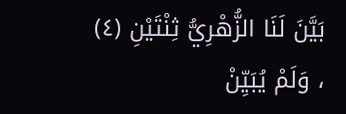بَيَّنَ لَنَا الزُّهْرِيُّ ثِنْتَيْنِ (٤) ، وَلَمْ يُبَيِّنْ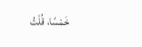خَمْسًا، قُلْتُ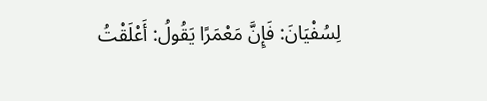لِسُفْيَانَ: فَإِنَّ مَعْمَرًا يَقُولُ: أَعْلَقْتُ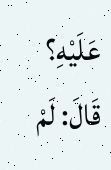عَلَيْهِ؟ قَالَ: لَمْ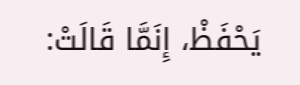يَحْفَظْ، إِنَمَّا قَالَتْ: